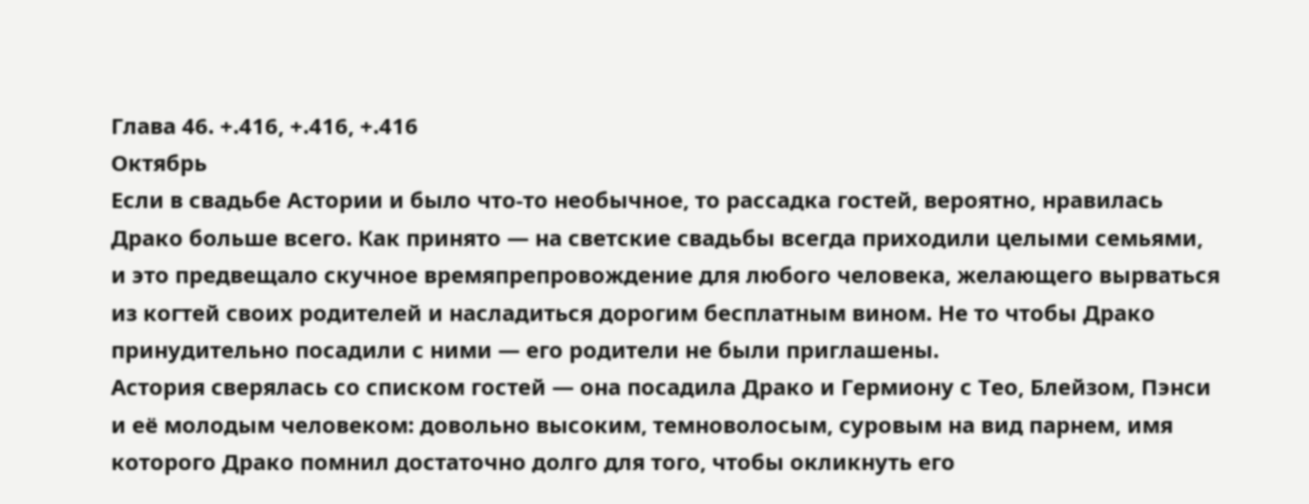Глава 46. +.416, +.416, +.416
Октябрь
Если в свадьбе Астории и было что-то необычное, то рассадка гостей, вероятно, нравилась Драко больше всего. Как принято — на светские свадьбы всегда приходили целыми семьями, и это предвещало скучное времяпрепровождение для любого человека, желающего вырваться из когтей своих родителей и насладиться дорогим бесплатным вином. Не то чтобы Драко принудительно посадили с ними — его родители не были приглашены.
Астория сверялась со списком гостей — она посадила Драко и Гермиону с Тео, Блейзом, Пэнси и её молодым человеком: довольно высоким, темноволосым, суровым на вид парнем, имя которого Драко помнил достаточно долго для того, чтобы окликнуть его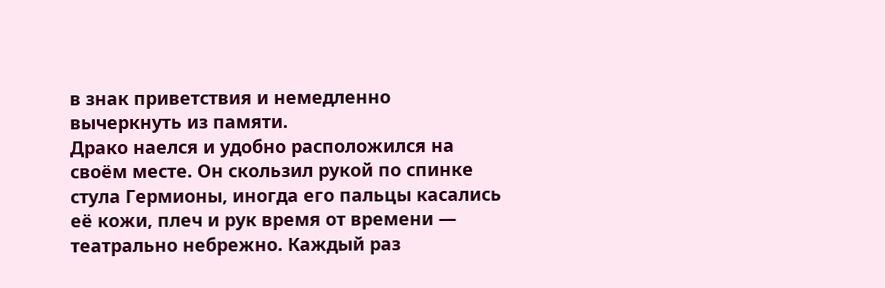в знак приветствия и немедленно вычеркнуть из памяти.
Драко наелся и удобно расположился на своём месте. Он скользил рукой по спинке стула Гермионы, иногда его пальцы касались её кожи, плеч и рук время от времени — театрально небрежно. Каждый раз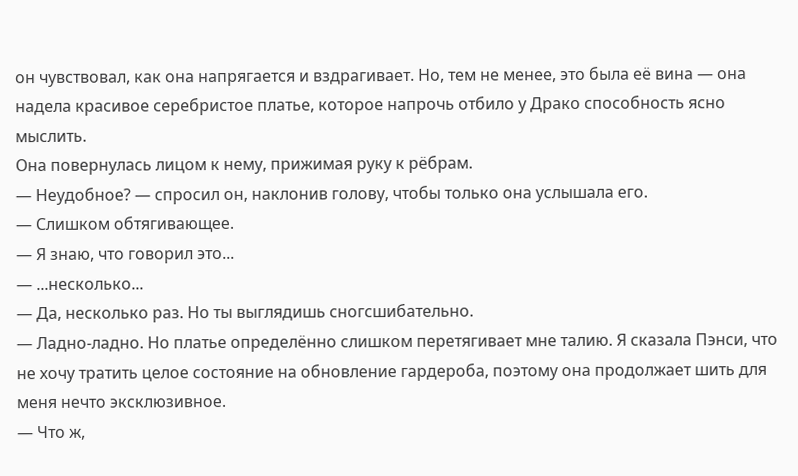он чувствовал, как она напрягается и вздрагивает. Но, тем не менее, это была её вина — она надела красивое серебристое платье, которое напрочь отбило у Драко способность ясно мыслить.
Она повернулась лицом к нему, прижимая руку к рёбрам.
— Неудобное? — спросил он, наклонив голову, чтобы только она услышала его.
— Слишком обтягивающее.
— Я знаю, что говорил это...
— ...несколько...
— Да, несколько раз. Но ты выглядишь сногсшибательно.
— Ладно-ладно. Но платье определённо слишком перетягивает мне талию. Я сказала Пэнси, что не хочу тратить целое состояние на обновление гардероба, поэтому она продолжает шить для меня нечто эксклюзивное.
— Что ж,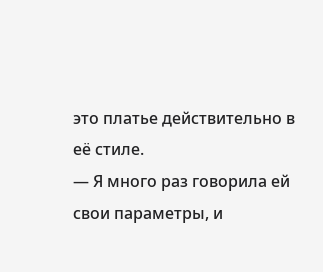это платье действительно в её стиле.
— Я много раз говорила ей свои параметры, и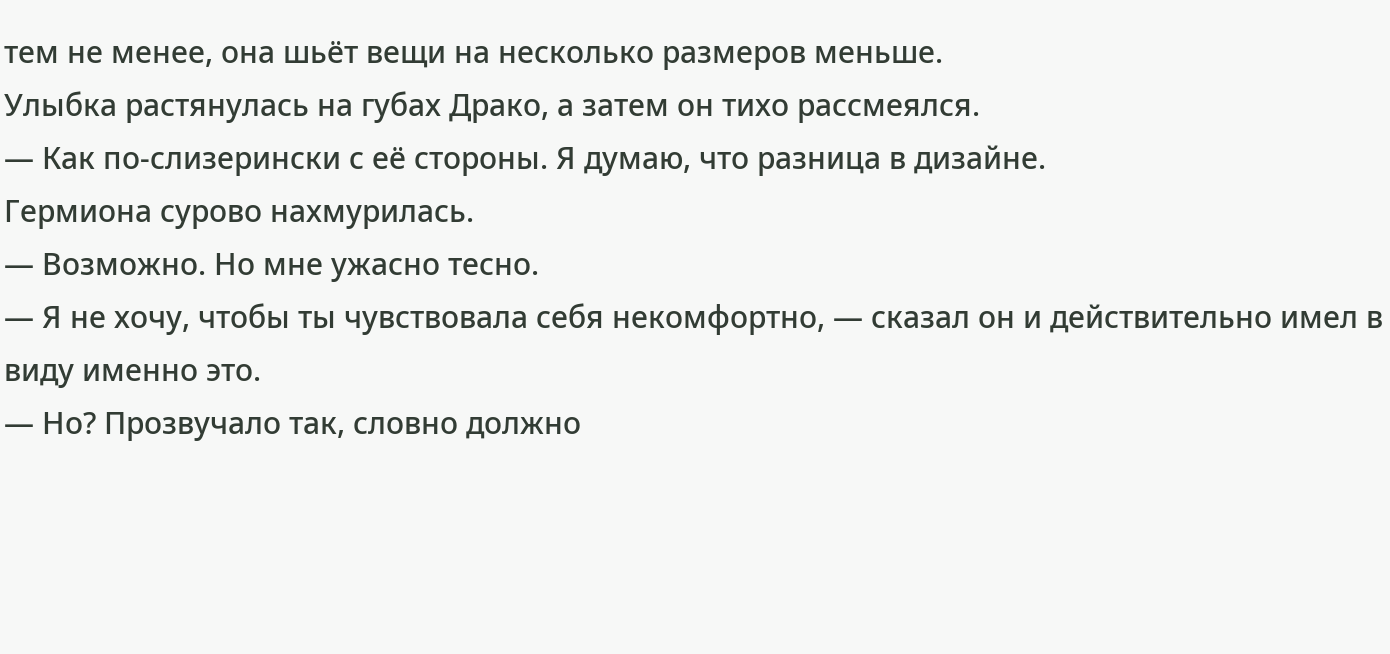тем не менее, она шьёт вещи на несколько размеров меньше.
Улыбка растянулась на губах Драко, а затем он тихо рассмеялся.
— Как по-слизерински с её стороны. Я думаю, что разница в дизайне.
Гермиона сурово нахмурилась.
— Возможно. Но мне ужасно тесно.
— Я не хочу, чтобы ты чувствовала себя некомфортно, — сказал он и действительно имел в виду именно это.
— Но? Прозвучало так, словно должно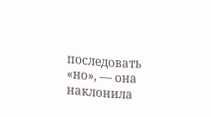последовать «но», — она наклонила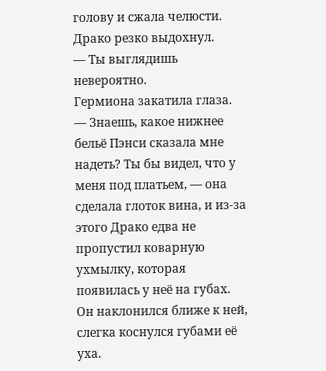голову и сжала челюсти.
Драко резко выдохнул.
— Ты выглядишь невероятно.
Гермиона закатила глаза.
— Знаешь, какое нижнее бельё Пэнси сказала мне надеть? Ты бы видел, что у меня под платьем, — она сделала глоток вина, и из-за этого Драко едва не пропустил коварную ухмылку, которая появилась у неё на губах.
Он наклонился ближе к ней, слегка коснулся губами её уха.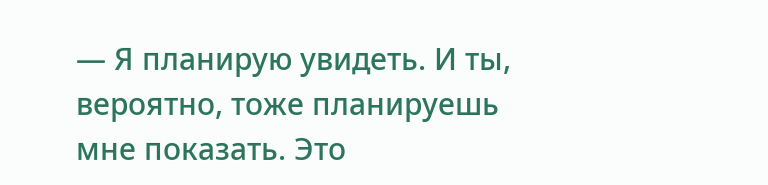— Я планирую увидеть. И ты, вероятно, тоже планируешь мне показать. Это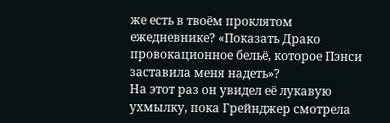же есть в твоём проклятом ежедневнике? «Показать Драко провокационное бельё, которое Пэнси заставила меня надеть»?
На этот раз он увидел её лукавую ухмылку, пока Грейнджер смотрела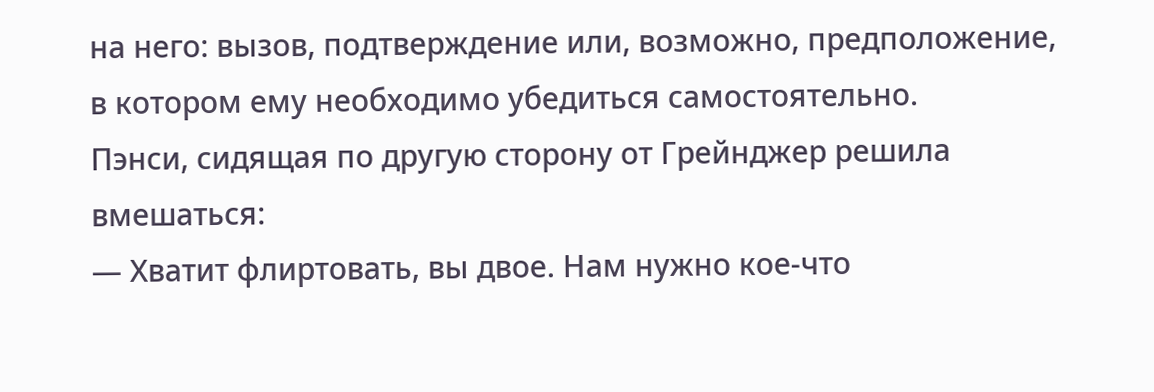на него: вызов, подтверждение или, возможно, предположение, в котором ему необходимо убедиться самостоятельно.
Пэнси, сидящая по другую сторону от Грейнджер решила вмешаться:
— Хватит флиртовать, вы двое. Нам нужно кое-что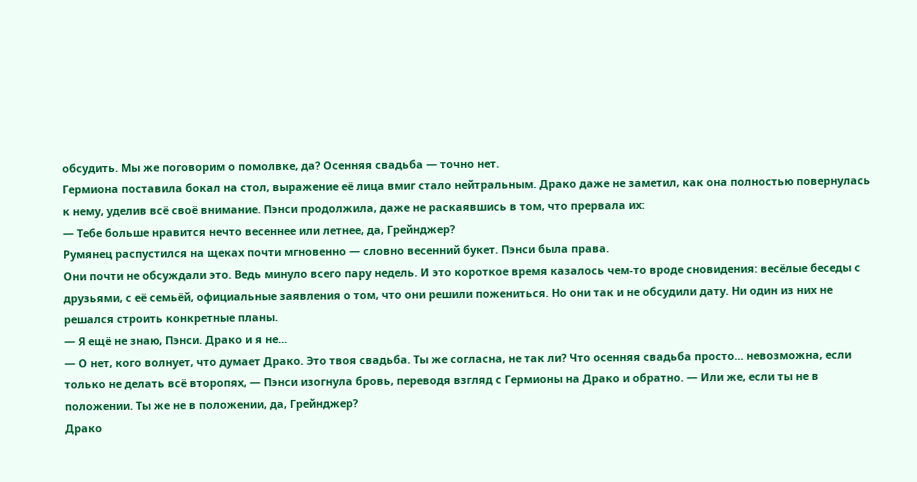обсудить. Мы же поговорим о помолвке, да? Осенняя свадьба — точно нет.
Гермиона поставила бокал на стол, выражение её лица вмиг стало нейтральным. Драко даже не заметил, как она полностью повернулась к нему, уделив всё своё внимание. Пэнси продолжила, даже не раскаявшись в том, что прервала их:
— Тебе больше нравится нечто весеннее или летнее, да, Грейнджер?
Румянец распустился на щеках почти мгновенно — словно весенний букет. Пэнси была права.
Они почти не обсуждали это. Ведь минуло всего пару недель. И это короткое время казалось чем-то вроде сновидения: весёлые беседы с друзьями, с её семьёй, официальные заявления о том, что они решили пожениться. Но они так и не обсудили дату. Ни один из них не решался строить конкретные планы.
— Я ещё не знаю, Пэнси. Драко и я не...
— О нет, кого волнует, что думает Драко. Это твоя свадьба. Ты же согласна, не так ли? Что осенняя свадьба просто... невозможна, если только не делать всё второпях, — Пэнси изогнула бровь, переводя взгляд с Гермионы на Драко и обратно. — Или же, если ты не в положении. Ты же не в положении, да, Грейнджер?
Драко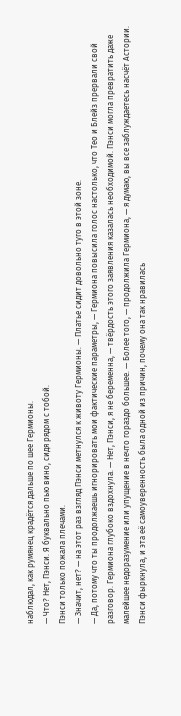наблюдал, как румянец крадётся дальше по шее Гермионы.
— Что? Нет, Пэнси. Я буквально пью вино, сидя рядом с тобой.
Пэнси только пожала плечами.
— Значит, нет? — на этот раз взгляд Пэнси метнулся к животу Гермионы. — Платье сидит довольно туго в этой зоне.
— Да, потому что ты продолжаешь игнорировать мои фактические параметры, — Гермиона повысила голос настолько, что Тео и Блейз прервали свой разговор. Гермиона глубоко вздохнула. — Нет, Пэнси, я не беременна, — твёрдость этого заявления казалась необходимой. Пэнси могла превратить даже малейшее недоразумение или упущение в нечто гораздо большее. — Более того, — продолжила Гермиона, — я думаю, вы все заблуждаетесь насчёт Астории.
Пэнси фыркнула, и эта её самоуверенность была одной из причин, почему она так нравилась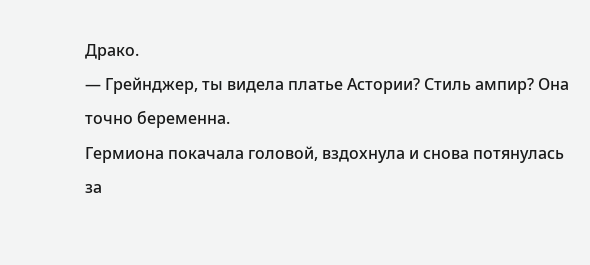Драко.
— Грейнджер, ты видела платье Астории? Стиль ампир? Она точно беременна.
Гермиона покачала головой, вздохнула и снова потянулась за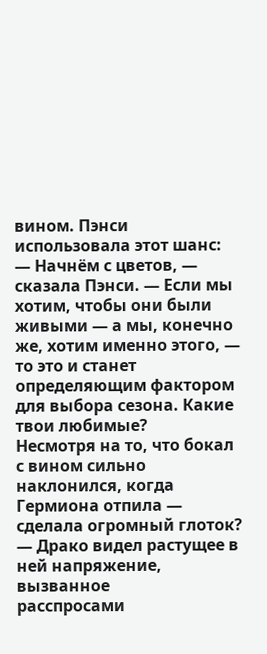вином. Пэнси использовала этот шанс:
— Начнём с цветов, — сказала Пэнси. — Если мы хотим, чтобы они были живыми — а мы, конечно же, хотим именно этого, — то это и станет определяющим фактором для выбора сезона. Какие твои любимые?
Несмотря на то, что бокал с вином сильно наклонился, когда Гермиона отпила — сделала огромный глоток? — Драко видел растущее в ней напряжение, вызванное
расспросами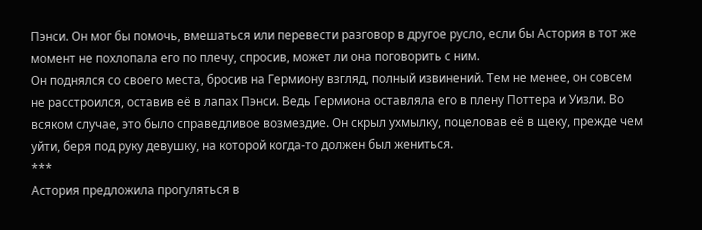Пэнси. Он мог бы помочь, вмешаться или перевести разговор в другое русло, если бы Астория в тот же момент не похлопала его по плечу, спросив, может ли она поговорить с ним.
Он поднялся со своего места, бросив на Гермиону взгляд, полный извинений. Тем не менее, он совсем не расстроился, оставив её в лапах Пэнси. Ведь Гермиона оставляла его в плену Поттера и Уизли. Во всяком случае, это было справедливое возмездие. Он скрыл ухмылку, поцеловав её в щеку, прежде чем уйти, беря под руку девушку, на которой когда-то должен был жениться.
***
Астория предложила прогуляться в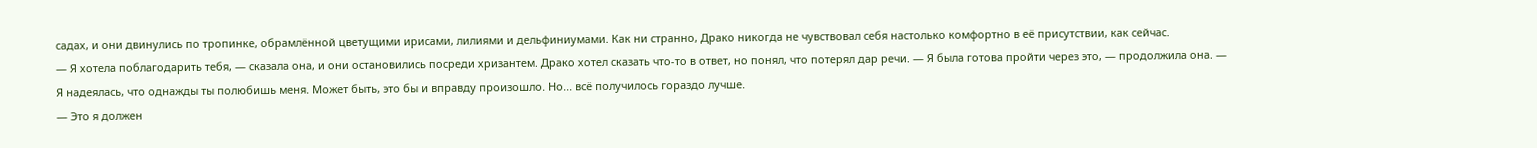садах, и они двинулись по тропинке, обрамлённой цветущими ирисами, лилиями и дельфиниумами. Как ни странно, Драко никогда не чувствовал себя настолько комфортно в её присутствии, как сейчас.
— Я хотела поблагодарить тебя, — сказала она, и они остановились посреди хризантем. Драко хотел сказать что-то в ответ, но понял, что потерял дар речи. — Я была готова пройти через это, — продолжила она. — Я надеялась, что однажды ты полюбишь меня. Может быть, это бы и вправду произошло. Но... всё получилось гораздо лучше.
— Это я должен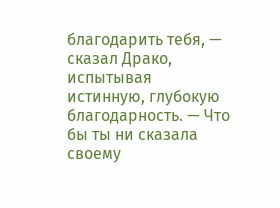благодарить тебя, — сказал Драко, испытывая истинную, глубокую благодарность. — Что бы ты ни сказала своему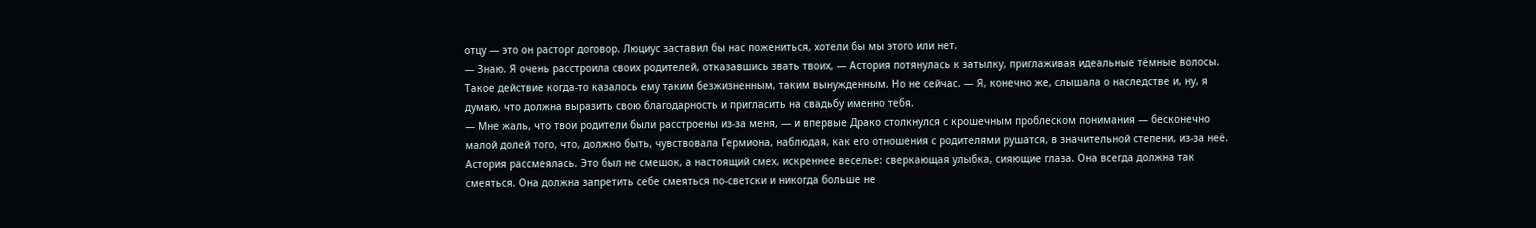отцу — это он расторг договор. Люциус заставил бы нас пожениться, хотели бы мы этого или нет.
— Знаю. Я очень расстроила своих родителей, отказавшись звать твоих, — Астория потянулась к затылку, приглаживая идеальные тёмные волосы. Такое действие когда-то казалось ему таким безжизненным, таким вынужденным. Но не сейчас. — Я, конечно же, слышала о наследстве и, ну, я думаю, что должна выразить свою благодарность и пригласить на свадьбу именно тебя.
— Мне жаль, что твои родители были расстроены из-за меня, — и впервые Драко столкнулся с крошечным проблеском понимания — бесконечно малой долей того, что, должно быть, чувствовала Гермиона, наблюдая, как его отношения с родителями рушатся, в значительной степени, из-за неё.
Астория рассмеялась. Это был не смешок, а настоящий смех, искреннее веселье: сверкающая улыбка, сияющие глаза. Она всегда должна так смеяться. Она должна запретить себе смеяться по-светски и никогда больше не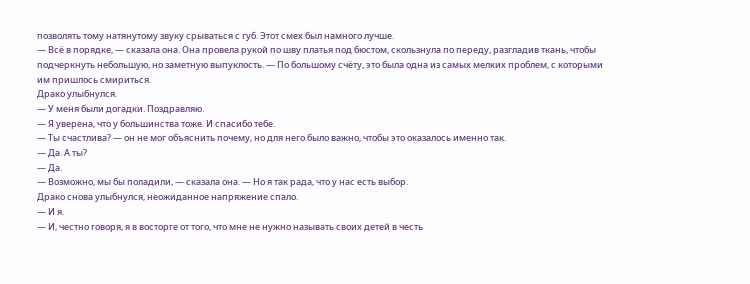позволять тому натянутому звуку срываться с губ. Этот смех был намного лучше.
— Всё в порядке, — сказала она. Она провела рукой по шву платья под бюстом, скользнула по переду, разгладив ткань, чтобы подчеркнуть небольшую, но заметную выпуклость. — По большому счёту, это была одна из самых мелких проблем, с которыми им пришлось смириться.
Драко улыбнулся.
— У меня были догадки. Поздравляю.
— Я уверена, что у большинства тоже. И спасибо тебе.
— Ты счастлива? — он не мог объяснить почему, но для него было важно, чтобы это оказалось именно так.
— Да. А ты?
— Да.
— Возможно, мы бы поладили, — сказала она. — Но я так рада, что у нас есть выбор.
Драко снова улыбнулся, неожиданное напряжение спало.
— И я.
— И, честно говоря, я в восторге от того, что мне не нужно называть своих детей в честь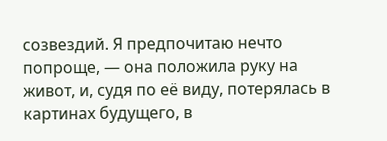созвездий. Я предпочитаю нечто попроще, — она положила руку на живот, и, судя по её виду, потерялась в картинах будущего, в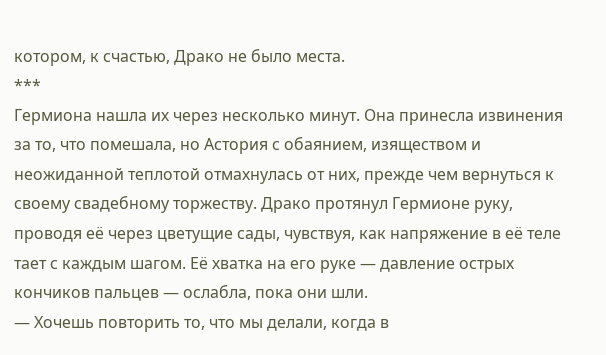котором, к счастью, Драко не было места.
***
Гермиона нашла их через несколько минут. Она принесла извинения за то, что помешала, но Астория с обаянием, изяществом и неожиданной теплотой отмахнулась от них, прежде чем вернуться к своему свадебному торжеству. Драко протянул Гермионе руку, проводя её через цветущие сады, чувствуя, как напряжение в её теле тает с каждым шагом. Её хватка на его руке — давление острых кончиков пальцев — ослабла, пока они шли.
— Хочешь повторить то, что мы делали, когда в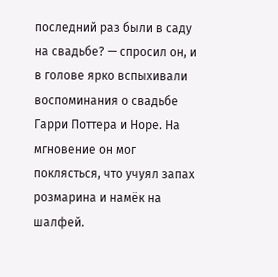последний раз были в саду на свадьбе? — спросил он, и в голове ярко вспыхивали воспоминания о свадьбе Гарри Поттера и Норе. На мгновение он мог поклясться, что учуял запах розмарина и намёк на шалфей.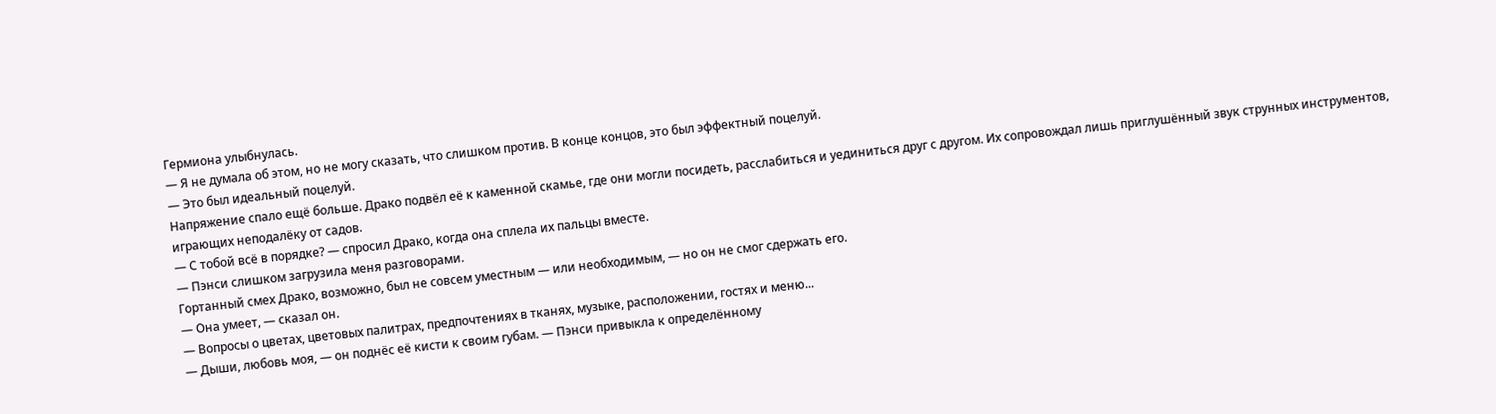Гермиона улыбнулась.
— Я не думала об этом, но не могу сказать, что слишком против. В конце концов, это был эффектный поцелуй.
— Это был идеальный поцелуй.
Напряжение спало ещё больше. Драко подвёл её к каменной скамье, где они могли посидеть, расслабиться и уединиться друг с другом. Их сопровождал лишь приглушённый звук струнных инструментов, играющих неподалёку от садов.
— С тобой всё в порядке? — спросил Драко, когда она сплела их пальцы вместе.
— Пэнси слишком загрузила меня разговорами.
Гортанный смех Драко, возможно, был не совсем уместным — или необходимым, — но он не смог сдержать его.
— Она умеет, — сказал он.
— Вопросы о цветах, цветовых палитрах, предпочтениях в тканях, музыке, расположении, гостях и меню...
— Дыши, любовь моя, — он поднёс её кисти к своим губам. — Пэнси привыкла к определённому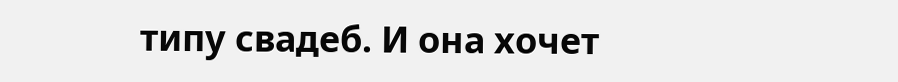типу свадеб. И она хочет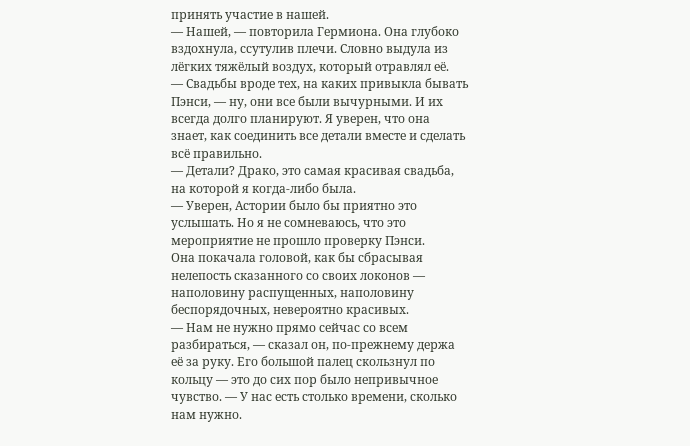принять участие в нашей.
— Нашей, — повторила Гермиона. Она глубоко вздохнула, ссутулив плечи. Словно выдула из лёгких тяжёлый воздух, который отравлял её.
— Свадьбы вроде тех, на каких привыкла бывать Пэнси, — ну, они все были вычурными. И их всегда долго планируют. Я уверен, что она знает, как соединить все детали вместе и сделать всё правильно.
— Детали? Драко, это самая красивая свадьба, на которой я когда-либо была.
— Уверен, Астории было бы приятно это услышать. Но я не сомневаюсь, что это мероприятие не прошло проверку Пэнси.
Она покачала головой, как бы сбрасывая нелепость сказанного со своих локонов — наполовину распущенных, наполовину беспорядочных, невероятно красивых.
— Нам не нужно прямо сейчас со всем разбираться, — сказал он, по-прежнему держа её за руку. Его большой палец скользнул по кольцу — это до сих пор было непривычное чувство. — У нас есть столько времени, сколько нам нужно.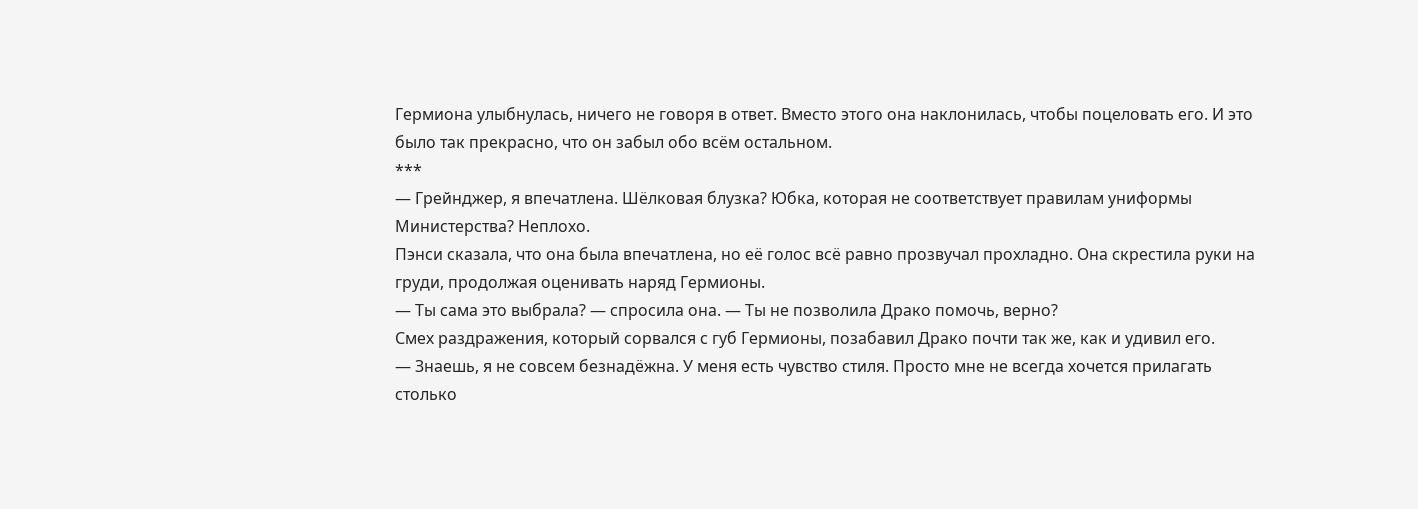Гермиона улыбнулась, ничего не говоря в ответ. Вместо этого она наклонилась, чтобы поцеловать его. И это было так прекрасно, что он забыл обо всём остальном.
***
— Грейнджер, я впечатлена. Шёлковая блузка? Юбка, которая не соответствует правилам униформы Министерства? Неплохо.
Пэнси сказала, что она была впечатлена, но её голос всё равно прозвучал прохладно. Она скрестила руки на груди, продолжая оценивать наряд Гермионы.
— Ты сама это выбрала? — спросила она. — Ты не позволила Драко помочь, верно?
Смех раздражения, который сорвался с губ Гермионы, позабавил Драко почти так же, как и удивил его.
— Знаешь, я не совсем безнадёжна. У меня есть чувство стиля. Просто мне не всегда хочется прилагать столько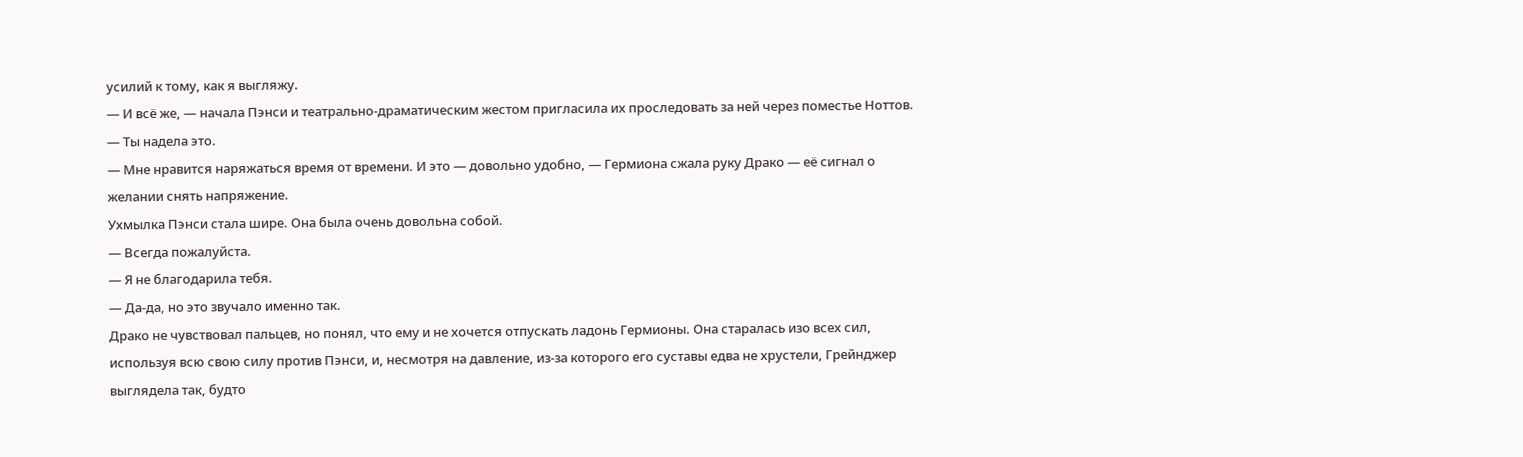усилий к тому, как я выгляжу.
— И всё же, — начала Пэнси и театрально-драматическим жестом пригласила их проследовать за ней через поместье Ноттов. — Ты надела это.
— Мне нравится наряжаться время от времени. И это — довольно удобно, — Гермиона сжала руку Драко — её сигнал о желании снять напряжение.
Ухмылка Пэнси стала шире. Она была очень довольна собой.
— Всегда пожалуйста.
— Я не благодарила тебя.
— Да-да, но это звучало именно так.
Драко не чувствовал пальцев, но понял, что ему и не хочется отпускать ладонь Гермионы. Она старалась изо всех сил, используя всю свою силу против Пэнси, и, несмотря на давление, из-за которого его суставы едва не хрустели, Грейнджер выглядела так, будто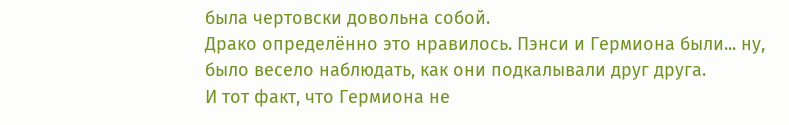была чертовски довольна собой.
Драко определённо это нравилось. Пэнси и Гермиона были... ну, было весело наблюдать, как они подкалывали друг друга.
И тот факт, что Гермиона не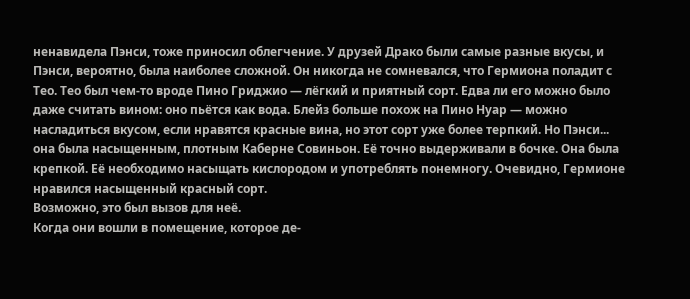ненавидела Пэнси, тоже приносил облегчение. У друзей Драко были самые разные вкусы, и Пэнси, вероятно, была наиболее сложной. Он никогда не сомневался, что Гермиона поладит с Тео. Тео был чем-то вроде Пино Гриджио — лёгкий и приятный сорт. Едва ли его можно было даже считать вином: оно пьётся как вода. Блейз больше похож на Пино Нуар — можно насладиться вкусом, если нравятся красные вина, но этот сорт уже более терпкий. Но Пэнси... она была насыщенным, плотным Каберне Совиньон. Её точно выдерживали в бочке. Она была крепкой. Её необходимо насыщать кислородом и употреблять понемногу. Очевидно, Гермионе нравился насыщенный красный сорт.
Возможно, это был вызов для неё.
Когда они вошли в помещение, которое де-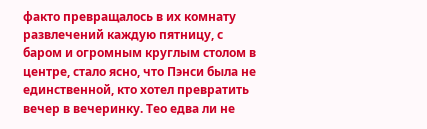факто превращалось в их комнату развлечений каждую пятницу, с баром и огромным круглым столом в центре, стало ясно, что Пэнси была не единственной, кто хотел превратить вечер в вечеринку. Тео едва ли не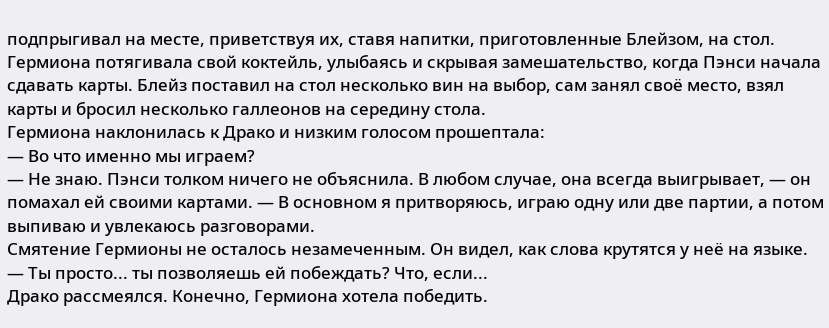подпрыгивал на месте, приветствуя их, ставя напитки, приготовленные Блейзом, на стол.
Гермиона потягивала свой коктейль, улыбаясь и скрывая замешательство, когда Пэнси начала сдавать карты. Блейз поставил на стол несколько вин на выбор, сам занял своё место, взял карты и бросил несколько галлеонов на середину стола.
Гермиона наклонилась к Драко и низким голосом прошептала:
— Во что именно мы играем?
— Не знаю. Пэнси толком ничего не объяснила. В любом случае, она всегда выигрывает, — он помахал ей своими картами. — В основном я притворяюсь, играю одну или две партии, а потом выпиваю и увлекаюсь разговорами.
Смятение Гермионы не осталось незамеченным. Он видел, как слова крутятся у неё на языке.
— Ты просто... ты позволяешь ей побеждать? Что, если...
Драко рассмеялся. Конечно, Гермиона хотела победить.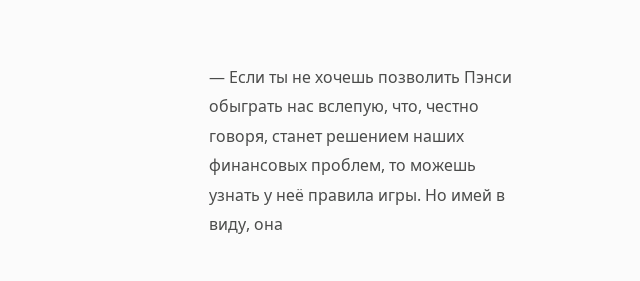— Если ты не хочешь позволить Пэнси обыграть нас вслепую, что, честно говоря, станет решением наших финансовых проблем, то можешь узнать у неё правила игры. Но имей в виду, она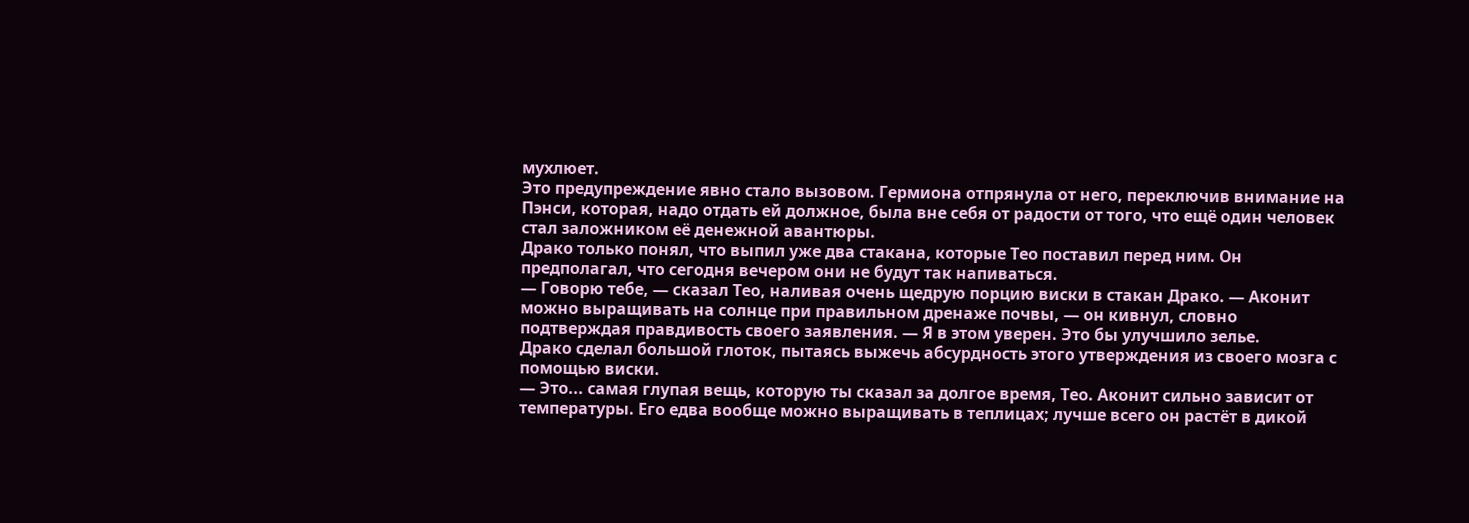мухлюет.
Это предупреждение явно стало вызовом. Гермиона отпрянула от него, переключив внимание на Пэнси, которая, надо отдать ей должное, была вне себя от радости от того, что ещё один человек стал заложником её денежной авантюры.
Драко только понял, что выпил уже два стакана, которые Тео поставил перед ним. Он предполагал, что сегодня вечером они не будут так напиваться.
— Говорю тебе, — сказал Тео, наливая очень щедрую порцию виски в стакан Драко. — Аконит можно выращивать на солнце при правильном дренаже почвы, — он кивнул, словно подтверждая правдивость своего заявления. — Я в этом уверен. Это бы улучшило зелье.
Драко сделал большой глоток, пытаясь выжечь абсурдность этого утверждения из своего мозга с помощью виски.
— Это... самая глупая вещь, которую ты сказал за долгое время, Тео. Аконит сильно зависит от температуры. Его едва вообще можно выращивать в теплицах; лучше всего он растёт в дикой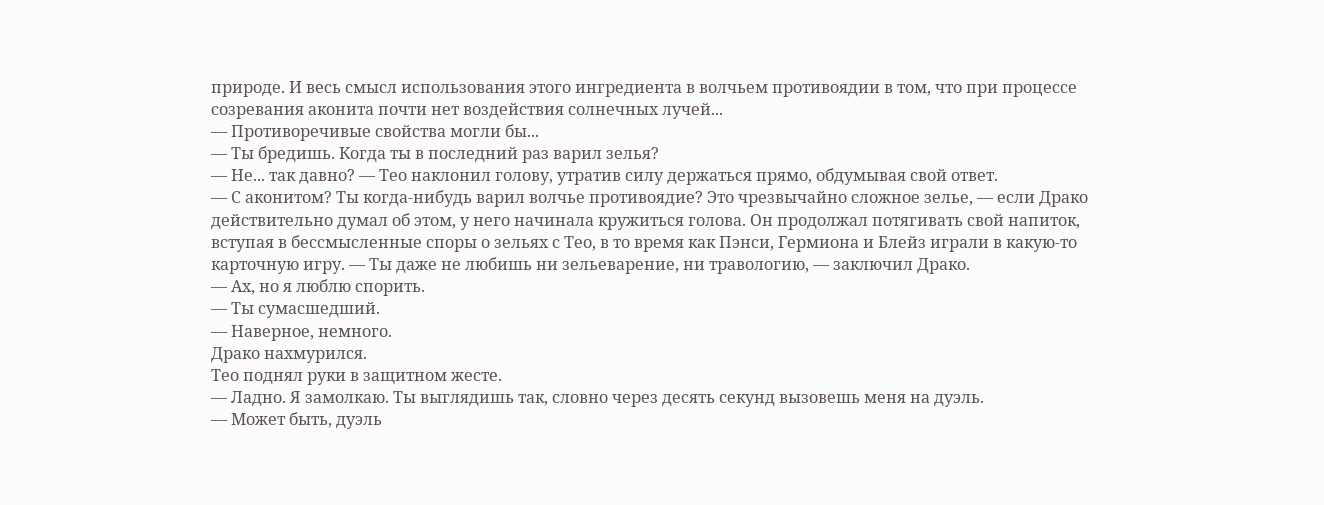природе. И весь смысл использования этого ингредиента в волчьем противоядии в том, что при процессе созревания аконита почти нет воздействия солнечных лучей...
— Противоречивые свойства могли бы...
— Ты бредишь. Когда ты в последний раз варил зелья?
— Не... так давно? — Тео наклонил голову, утратив силу держаться прямо, обдумывая свой ответ.
— С аконитом? Ты когда-нибудь варил волчье противоядие? Это чрезвычайно сложное зелье, — если Драко действительно думал об этом, у него начинала кружиться голова. Он продолжал потягивать свой напиток, вступая в бессмысленные споры о зельях с Тео, в то время как Пэнси, Гермиона и Блейз играли в какую-то карточную игру. — Ты даже не любишь ни зельеварение, ни травологию, — заключил Драко.
— Ах, но я люблю спорить.
— Ты сумасшедший.
— Наверное, немного.
Драко нахмурился.
Тео поднял руки в защитном жесте.
— Ладно. Я замолкаю. Ты выглядишь так, словно через десять секунд вызовешь меня на дуэль.
— Может быть, дуэль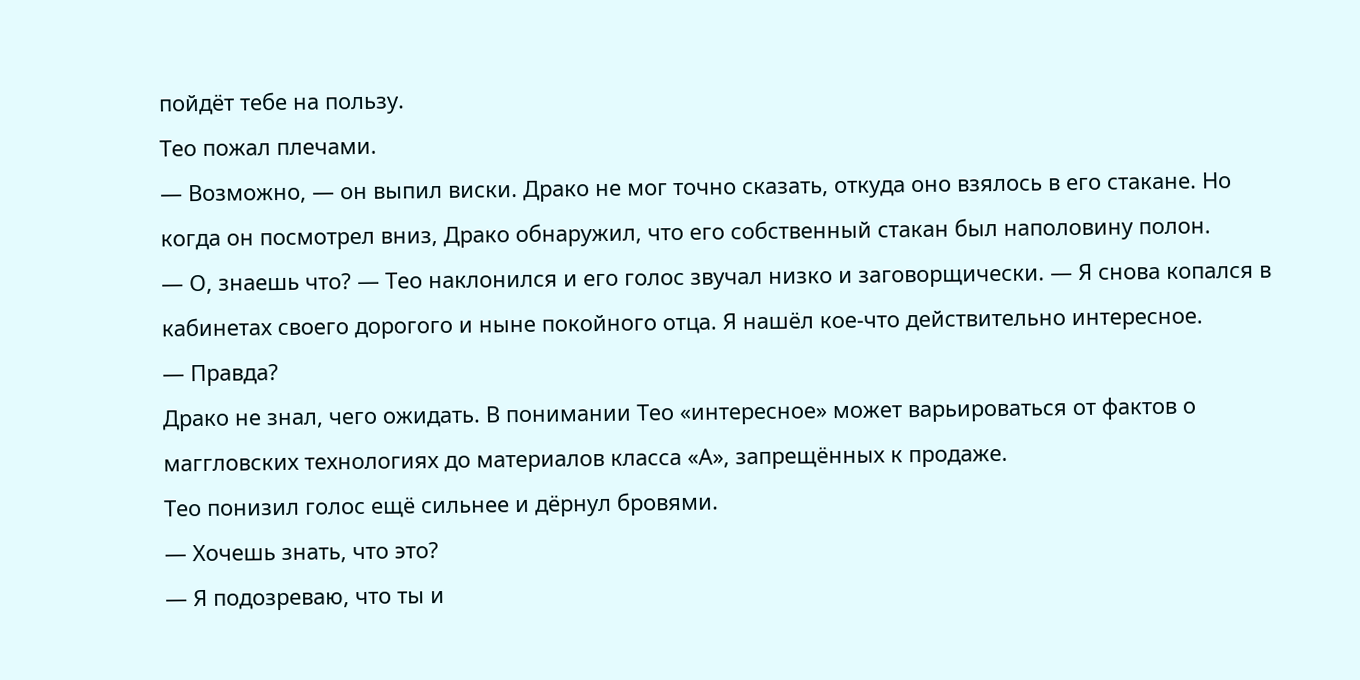пойдёт тебе на пользу.
Тео пожал плечами.
— Возможно, — он выпил виски. Драко не мог точно сказать, откуда оно взялось в его стакане. Но когда он посмотрел вниз, Драко обнаружил, что его собственный стакан был наполовину полон.
— О, знаешь что? — Тео наклонился и его голос звучал низко и заговорщически. — Я снова копался в кабинетах своего дорогого и ныне покойного отца. Я нашёл кое-что действительно интересное.
— Правда?
Драко не знал, чего ожидать. В понимании Тео «интересное» может варьироваться от фактов о маггловских технологиях до материалов класса «А», запрещённых к продаже.
Тео понизил голос ещё сильнее и дёрнул бровями.
— Хочешь знать, что это?
— Я подозреваю, что ты и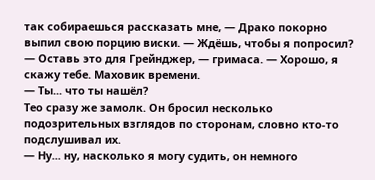так собираешься рассказать мне, — Драко покорно выпил свою порцию виски. — Ждёшь, чтобы я попросил?
— Оставь это для Грейнджер, — гримаса. — Хорошо, я скажу тебе. Маховик времени.
— Ты... что ты нашёл?
Тео сразу же замолк. Он бросил несколько подозрительных взглядов по сторонам, словно кто-то подслушивал их.
— Ну... ну, насколько я могу судить, он немного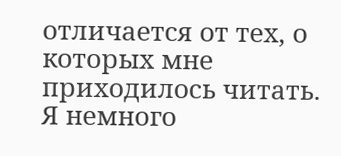отличается от тех, о которых мне приходилось читать. Я немного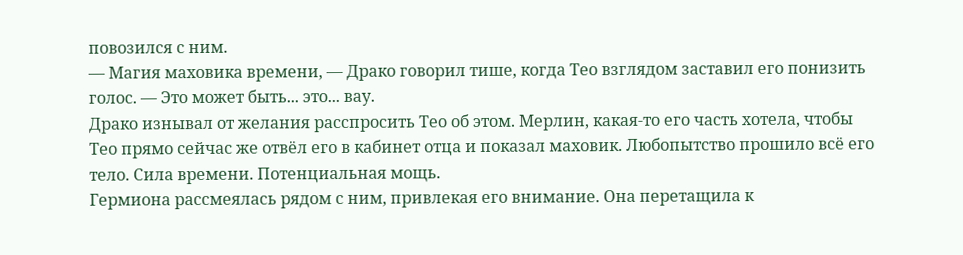повозился с ним.
— Магия маховика времени, — Драко говорил тише, когда Тео взглядом заставил его понизить голос. — Это может быть... это... вау.
Драко изнывал от желания расспросить Тео об этом. Мерлин, какая-то его часть хотела, чтобы Тео прямо сейчас же отвёл его в кабинет отца и показал маховик. Любопытство прошило всё его тело. Сила времени. Потенциальная мощь.
Гермиона рассмеялась рядом с ним, привлекая его внимание. Она перетащила к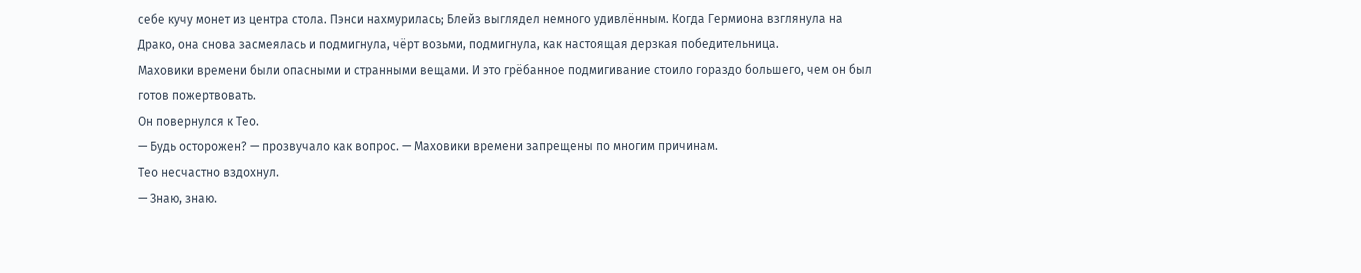себе кучу монет из центра стола. Пэнси нахмурилась; Блейз выглядел немного удивлённым. Когда Гермиона взглянула на Драко, она снова засмеялась и подмигнула, чёрт возьми, подмигнула, как настоящая дерзкая победительница.
Маховики времени были опасными и странными вещами. И это грёбанное подмигивание стоило гораздо большего, чем он был готов пожертвовать.
Он повернулся к Тео.
— Будь осторожен? — прозвучало как вопрос. — Маховики времени запрещены по многим причинам.
Тео несчастно вздохнул.
— Знаю, знаю.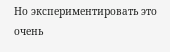Но экспериментировать это очень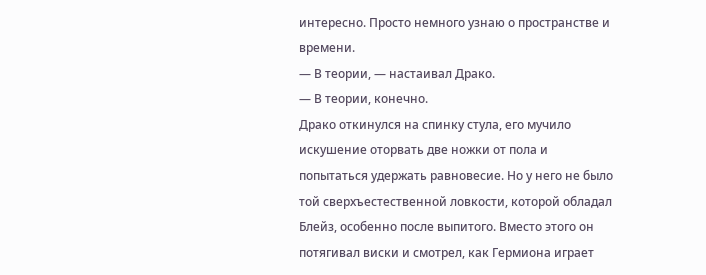интересно. Просто немного узнаю о пространстве и времени.
— В теории, — настаивал Драко.
— В теории, конечно.
Драко откинулся на спинку стула, его мучило искушение оторвать две ножки от пола и попытаться удержать равновесие. Но у него не было той сверхъестественной ловкости, которой обладал Блейз, особенно после выпитого. Вместо этого он потягивал виски и смотрел, как Гермиона играет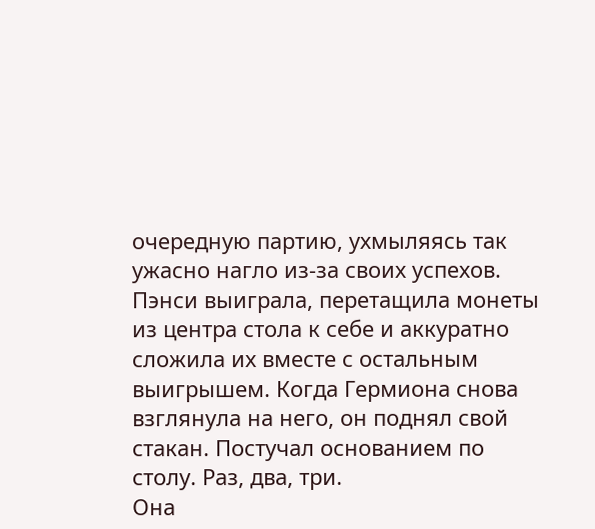очередную партию, ухмыляясь так ужасно нагло из-за своих успехов.
Пэнси выиграла, перетащила монеты из центра стола к себе и аккуратно сложила их вместе с остальным выигрышем. Когда Гермиона снова взглянула на него, он поднял свой стакан. Постучал основанием по столу. Раз, два, три.
Она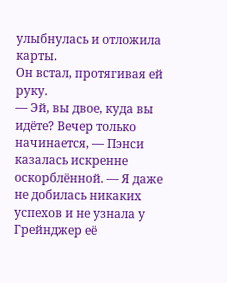улыбнулась и отложила карты.
Он встал, протягивая ей руку.
— Эй, вы двое, куда вы идёте? Вечер только начинается, — Пэнси казалась искренне оскорблённой. — Я даже не добилась никаких успехов и не узнала у Грейнджер её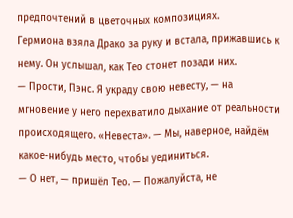предпочтений в цветочных композициях.
Гермиона взяла Драко за руку и встала, прижавшись к нему. Он услышал, как Тео стонет позади них.
— Прости, Пэнс. Я украду свою невесту, — на мгновение у него перехватило дыхание от реальности происходящего. «Невеста». — Мы, наверное, найдём какое-нибудь место, чтобы уединиться.
— О нет, — пришёл Тео. — Пожалуйста, не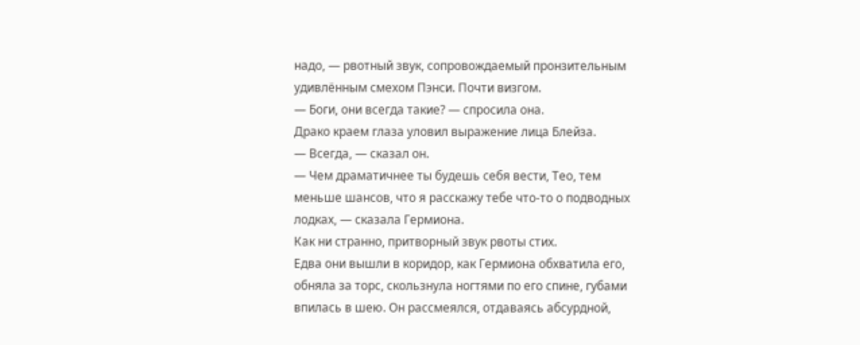надо, — рвотный звук, сопровождаемый пронзительным удивлённым смехом Пэнси. Почти визгом.
— Боги, они всегда такие? — спросила она.
Драко краем глаза уловил выражение лица Блейза.
— Всегда, — сказал он.
— Чем драматичнее ты будешь себя вести, Тео, тем меньше шансов, что я расскажу тебе что-то о подводных лодках, — сказала Гермиона.
Как ни странно, притворный звук рвоты стих.
Едва они вышли в коридор, как Гермиона обхватила его, обняла за торс, скользнула ногтями по его спине, губами впилась в шею. Он рассмеялся, отдаваясь абсурдной,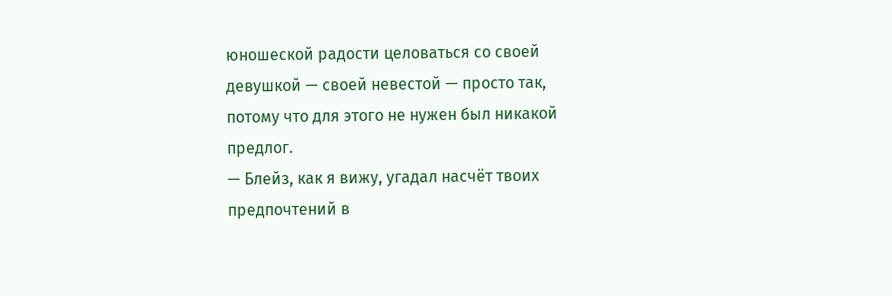юношеской радости целоваться со своей девушкой — своей невестой — просто так, потому что для этого не нужен был никакой предлог.
— Блейз, как я вижу, угадал насчёт твоих предпочтений в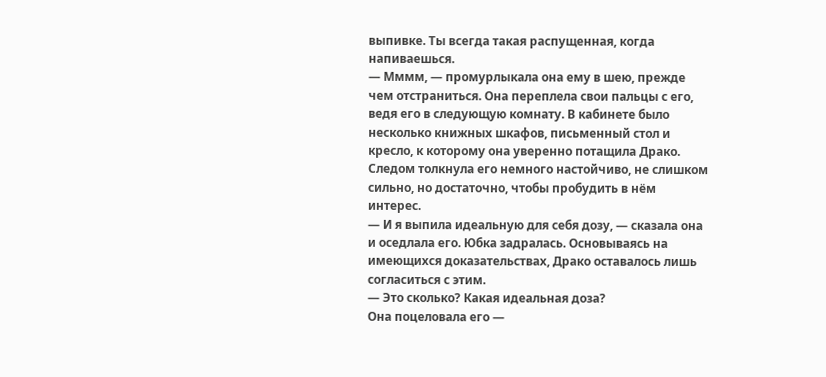выпивке. Ты всегда такая распущенная, когда напиваешься.
— Мммм, — промурлыкала она ему в шею, прежде чем отстраниться. Она переплела свои пальцы с его, ведя его в следующую комнату. В кабинете было несколько книжных шкафов, письменный стол и кресло, к которому она уверенно потащила Драко. Следом толкнула его немного настойчиво, не слишком сильно, но достаточно, чтобы пробудить в нём интерес.
— И я выпила идеальную для себя дозу, — сказала она и оседлала его. Юбка задралась. Основываясь на имеющихся доказательствах, Драко оставалось лишь согласиться с этим.
— Это сколько? Какая идеальная доза?
Она поцеловала его —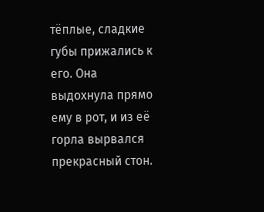тёплые, сладкие губы прижались к его. Она выдохнула прямо ему в рот, и из её горла вырвался прекрасный стон.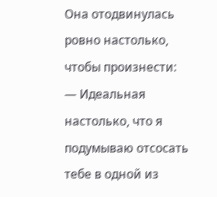Она отодвинулась ровно настолько, чтобы произнести:
— Идеальная настолько, что я подумываю отсосать тебе в одной из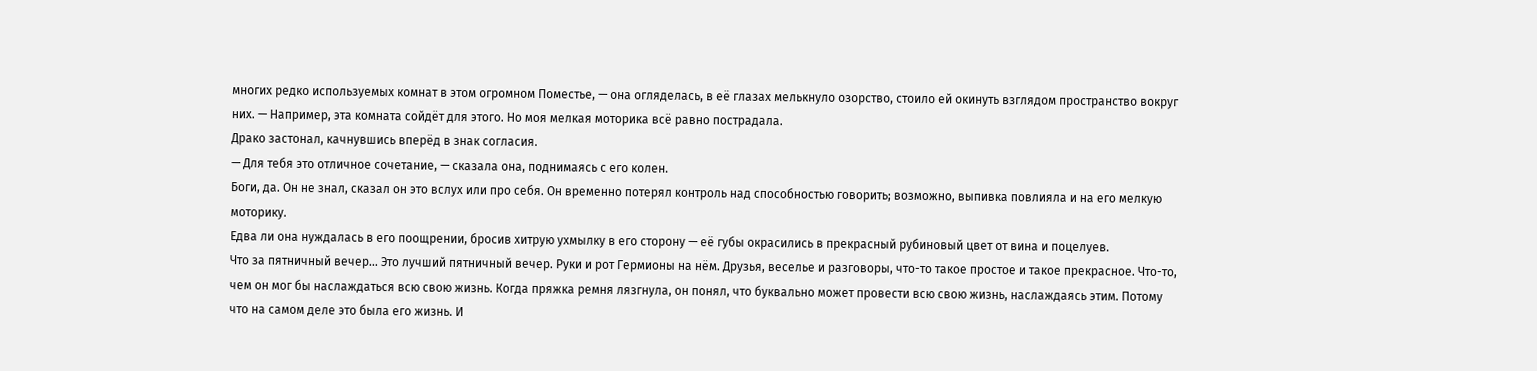многих редко используемых комнат в этом огромном Поместье, — она огляделась, в её глазах мелькнуло озорство, стоило ей окинуть взглядом пространство вокруг них. — Например, эта комната сойдёт для этого. Но моя мелкая моторика всё равно пострадала.
Драко застонал, качнувшись вперёд в знак согласия.
— Для тебя это отличное сочетание, — сказала она, поднимаясь с его колен.
Боги, да. Он не знал, сказал он это вслух или про себя. Он временно потерял контроль над способностью говорить; возможно, выпивка повлияла и на его мелкую моторику.
Едва ли она нуждалась в его поощрении, бросив хитрую ухмылку в его сторону — её губы окрасились в прекрасный рубиновый цвет от вина и поцелуев.
Что за пятничный вечер... Это лучший пятничный вечер. Руки и рот Гермионы на нём. Друзья, веселье и разговоры, что-то такое простое и такое прекрасное. Что-то, чем он мог бы наслаждаться всю свою жизнь. Когда пряжка ремня лязгнула, он понял, что буквально может провести всю свою жизнь, наслаждаясь этим. Потому что на самом деле это была его жизнь. И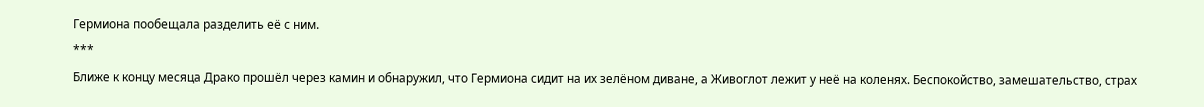Гермиона пообещала разделить её с ним.
***
Ближе к концу месяца Драко прошёл через камин и обнаружил, что Гермиона сидит на их зелёном диване, а Живоглот лежит у неё на коленях. Беспокойство, замешательство, страх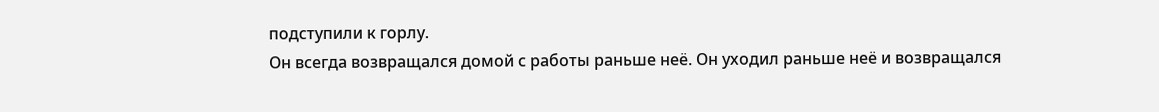подступили к горлу.
Он всегда возвращался домой с работы раньше неё. Он уходил раньше неё и возвращался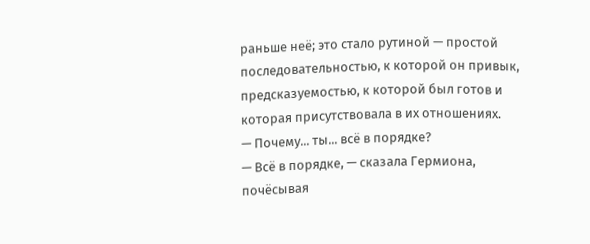раньше неё; это стало рутиной — простой последовательностью, к которой он привык, предсказуемостью, к которой был готов и которая присутствовала в их отношениях.
— Почему... ты... всё в порядке?
— Всё в порядке, — сказала Гермиона, почёсывая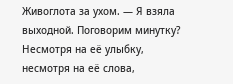Живоглота за ухом. — Я взяла выходной. Поговорим минутку?
Несмотря на её улыбку, несмотря на её слова,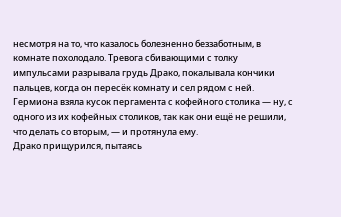несмотря на то, что казалось болезненно беззаботным, в комнате похолодало. Тревога сбивающими с толку импульсами разрывала грудь Драко, покалывала кончики пальцев, когда он пересёк комнату и сел рядом с ней.
Гермиона взяла кусок пергамента с кофейного столика — ну, с одного из их кофейных столиков, так как они ещё не решили, что делать со вторым, — и протянула ему.
Драко прищурился, пытаясь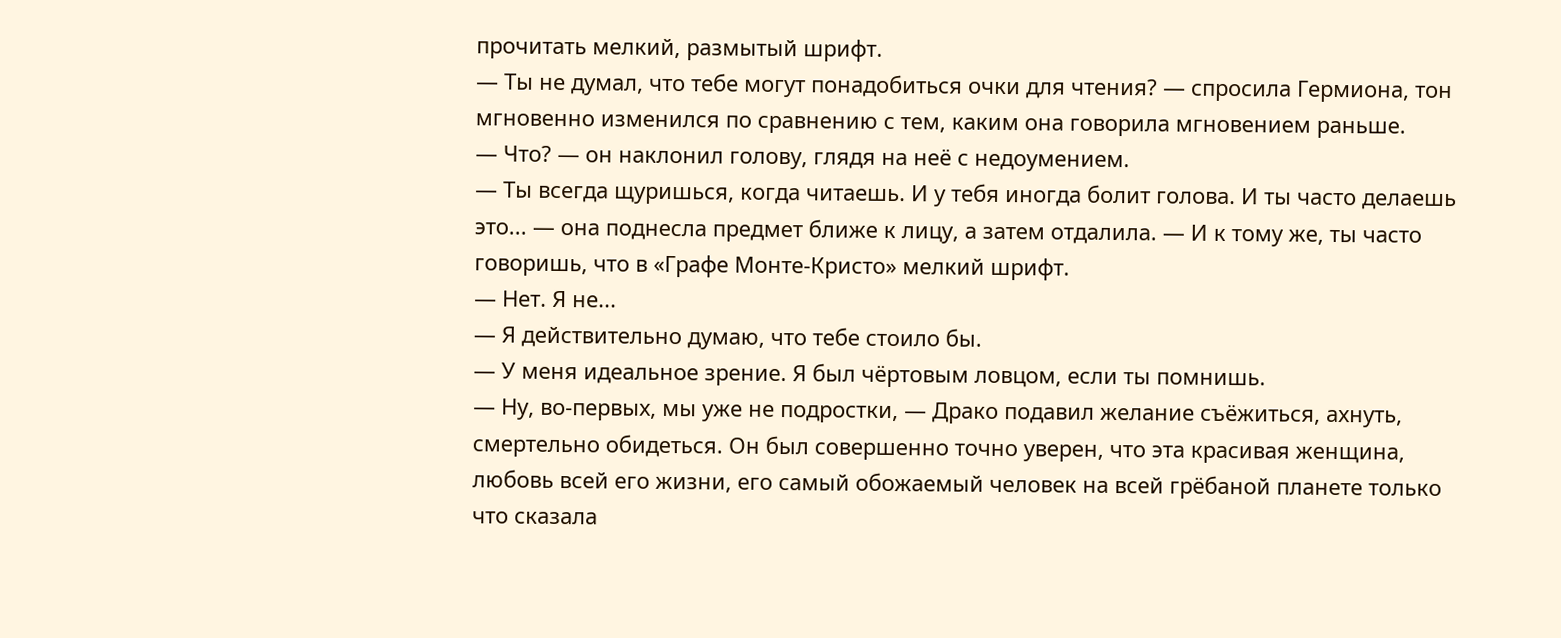прочитать мелкий, размытый шрифт.
— Ты не думал, что тебе могут понадобиться очки для чтения? — спросила Гермиона, тон мгновенно изменился по сравнению с тем, каким она говорила мгновением раньше.
— Что? — он наклонил голову, глядя на неё с недоумением.
— Ты всегда щуришься, когда читаешь. И у тебя иногда болит голова. И ты часто делаешь это... — она поднесла предмет ближе к лицу, а затем отдалила. — И к тому же, ты часто говоришь, что в «Графе Монте-Кристо» мелкий шрифт.
— Нет. Я не...
— Я действительно думаю, что тебе стоило бы.
— У меня идеальное зрение. Я был чёртовым ловцом, если ты помнишь.
— Ну, во-первых, мы уже не подростки, — Драко подавил желание съёжиться, ахнуть, смертельно обидеться. Он был совершенно точно уверен, что эта красивая женщина, любовь всей его жизни, его самый обожаемый человек на всей грёбаной планете только что сказала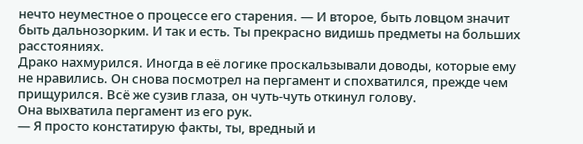нечто неуместное о процессе его старения. — И второе, быть ловцом значит быть дальнозорким. И так и есть. Ты прекрасно видишь предметы на больших расстояниях.
Драко нахмурился. Иногда в её логике проскальзывали доводы, которые ему не нравились. Он снова посмотрел на пергамент и спохватился, прежде чем прищурился. Всё же сузив глаза, он чуть-чуть откинул голову.
Она выхватила пергамент из его рук.
— Я просто констатирую факты, ты, вредный и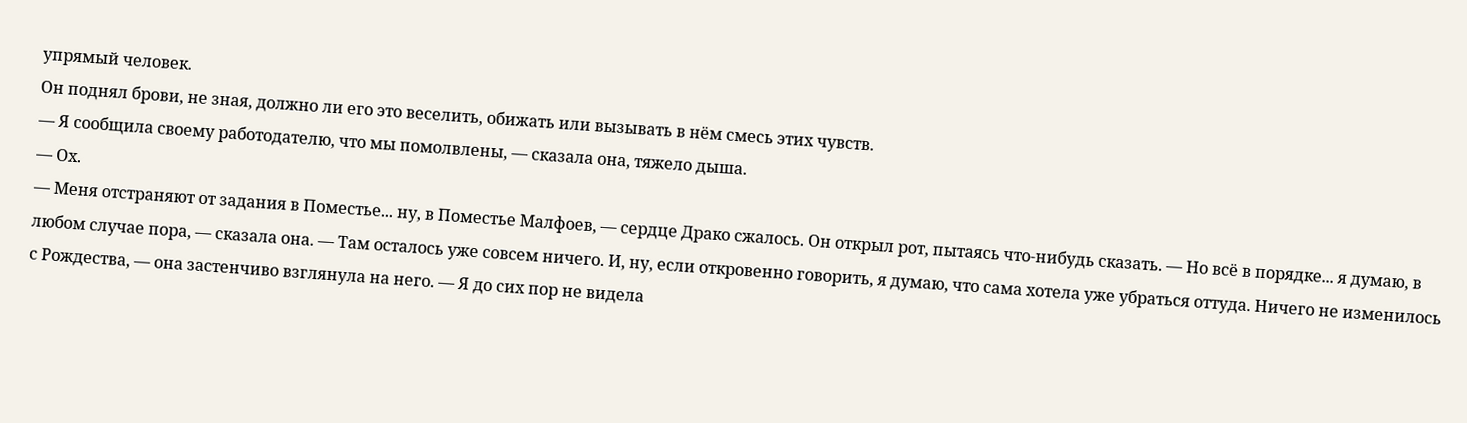упрямый человек.
Он поднял брови, не зная, должно ли его это веселить, обижать или вызывать в нём смесь этих чувств.
— Я сообщила своему работодателю, что мы помолвлены, — сказала она, тяжело дыша.
— Ох.
— Меня отстраняют от задания в Поместье... ну, в Поместье Малфоев, — сердце Драко сжалось. Он открыл рот, пытаясь что-нибудь сказать. — Но всё в порядке... я думаю, в любом случае пора, — сказала она. — Там осталось уже совсем ничего. И, ну, если откровенно говорить, я думаю, что сама хотела уже убраться оттуда. Ничего не изменилось с Рождества, — она застенчиво взглянула на него. — Я до сих пор не видела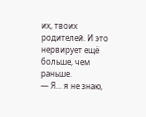их, твоих родителей. И это нервирует ещё больше, чем раньше.
— Я... я не знаю,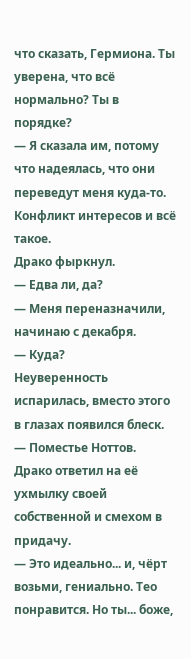что сказать, Гермиона. Ты уверена, что всё нормально? Ты в порядке?
— Я сказала им, потому что надеялась, что они переведут меня куда-то. Конфликт интересов и всё такое.
Драко фыркнул.
— Едва ли, да?
— Меня переназначили, начинаю с декабря.
— Куда?
Неуверенность испарилась, вместо этого в глазах появился блеск.
— Поместье Ноттов.
Драко ответил на её ухмылку своей собственной и смехом в придачу.
— Это идеально... и, чёрт возьми, гениально. Тео понравится. Но ты... боже,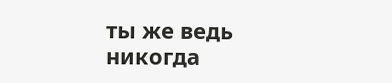ты же ведь никогда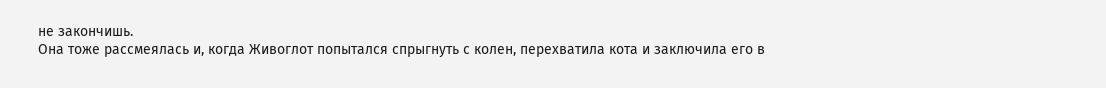не закончишь.
Она тоже рассмеялась и, когда Живоглот попытался спрыгнуть с колен, перехватила кота и заключила его в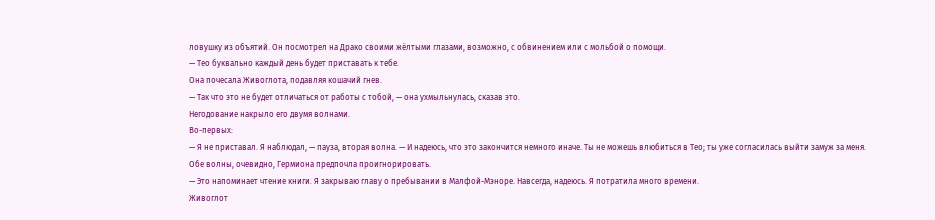ловушку из объятий. Он посмотрел на Драко своими жёлтыми глазами, возможно, с обвинением или с мольбой о помощи.
— Тео буквально каждый день будет приставать к тебе.
Она почесала Живоглота, подавляя кошачий гнев.
— Так что это не будет отличаться от работы с тобой, — она ухмыльнулась, сказав это.
Негодование накрыло его двумя волнами.
Во-первых:
— Я не приставал. Я наблюдал, — пауза, вторая волна. — И надеюсь, что это закончится немного иначе. Ты не можешь влюбиться в Тео; ты уже согласилась выйти замуж за меня.
Обе волны, очевидно, Гермиона предпочла проигнорировать.
— Это напоминает чтение книги. Я закрываю главу о пребывании в Малфой-Мэноре. Навсегда, надеюсь. Я потратила много времени.
Живоглот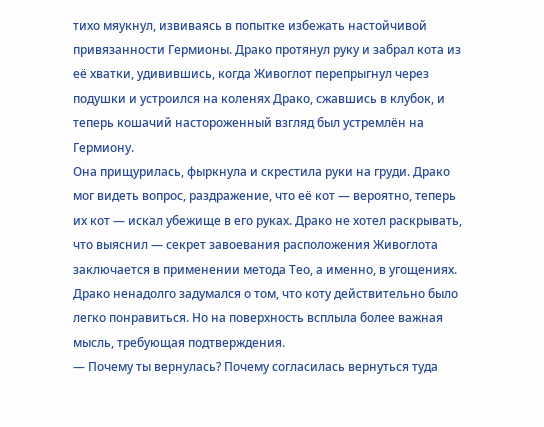тихо мяукнул, извиваясь в попытке избежать настойчивой привязанности Гермионы. Драко протянул руку и забрал кота из её хватки, удивившись, когда Живоглот перепрыгнул через подушки и устроился на коленях Драко, сжавшись в клубок, и теперь кошачий настороженный взгляд был устремлён на Гермиону.
Она прищурилась, фыркнула и скрестила руки на груди. Драко мог видеть вопрос, раздражение, что её кот — вероятно, теперь их кот — искал убежище в его руках. Драко не хотел раскрывать, что выяснил — секрет завоевания расположения Живоглота заключается в применении метода Тео, а именно, в угощениях.
Драко ненадолго задумался о том, что коту действительно было легко понравиться. Но на поверхность всплыла более важная мысль, требующая подтверждения.
— Почему ты вернулась? Почему согласилась вернуться туда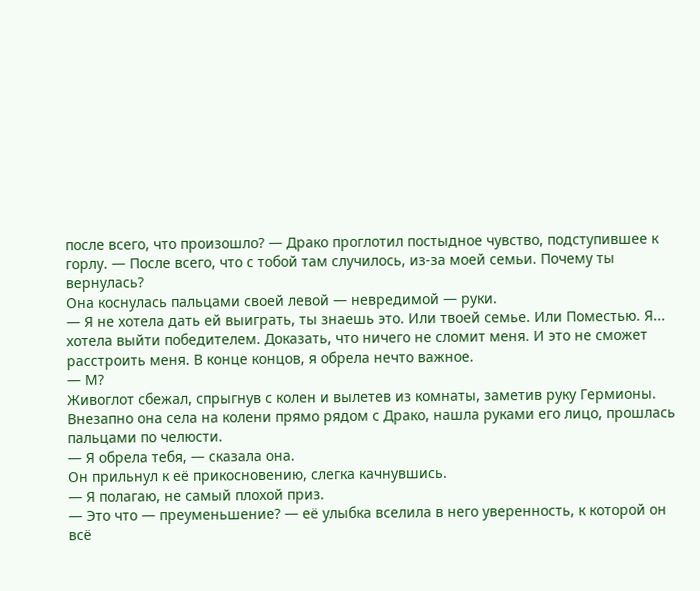после всего, что произошло? — Драко проглотил постыдное чувство, подступившее к горлу. — После всего, что с тобой там случилось, из-за моей семьи. Почему ты вернулась?
Она коснулась пальцами своей левой — невредимой — руки.
— Я не хотела дать ей выиграть, ты знаешь это. Или твоей семье. Или Поместью. Я... хотела выйти победителем. Доказать, что ничего не сломит меня. И это не сможет расстроить меня. В конце концов, я обрела нечто важное.
— М?
Живоглот сбежал, спрыгнув с колен и вылетев из комнаты, заметив руку Гермионы. Внезапно она села на колени прямо рядом с Драко, нашла руками его лицо, прошлась пальцами по челюсти.
— Я обрела тебя, — сказала она.
Он прильнул к её прикосновению, слегка качнувшись.
— Я полагаю, не самый плохой приз.
— Это что — преуменьшение? — её улыбка вселила в него уверенность, к которой он всё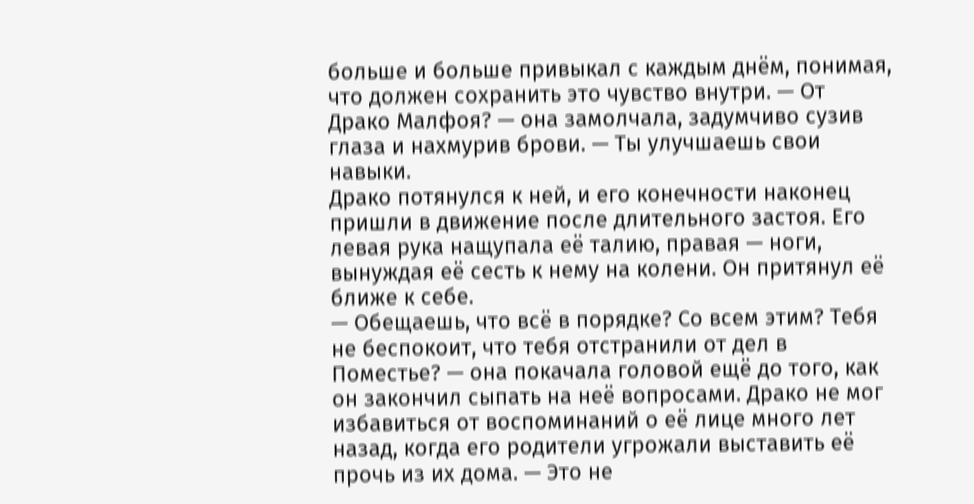больше и больше привыкал с каждым днём, понимая, что должен сохранить это чувство внутри. — От Драко Малфоя? — она замолчала, задумчиво сузив глаза и нахмурив брови. — Ты улучшаешь свои навыки.
Драко потянулся к ней, и его конечности наконец пришли в движение после длительного застоя. Его левая рука нащупала её талию, правая — ноги, вынуждая её сесть к нему на колени. Он притянул её ближе к себе.
— Обещаешь, что всё в порядке? Со всем этим? Тебя не беспокоит, что тебя отстранили от дел в Поместье? — она покачала головой ещё до того, как он закончил сыпать на неё вопросами. Драко не мог избавиться от воспоминаний о её лице много лет назад, когда его родители угрожали выставить её прочь из их дома. — Это не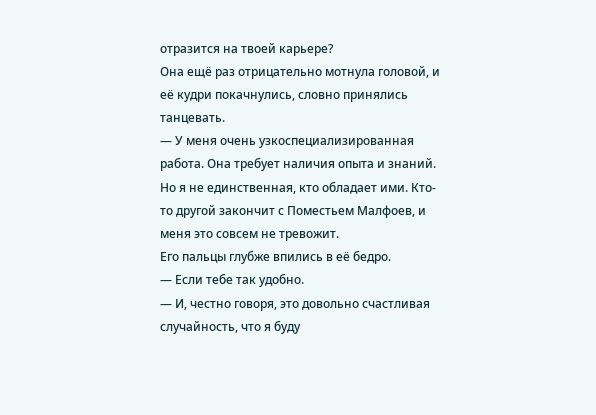отразится на твоей карьере?
Она ещё раз отрицательно мотнула головой, и её кудри покачнулись, словно принялись танцевать.
— У меня очень узкоспециализированная работа. Она требует наличия опыта и знаний. Но я не единственная, кто обладает ими. Кто-то другой закончит с Поместьем Малфоев, и меня это совсем не тревожит.
Его пальцы глубже впились в её бедро.
— Если тебе так удобно.
— И, честно говоря, это довольно счастливая случайность, что я буду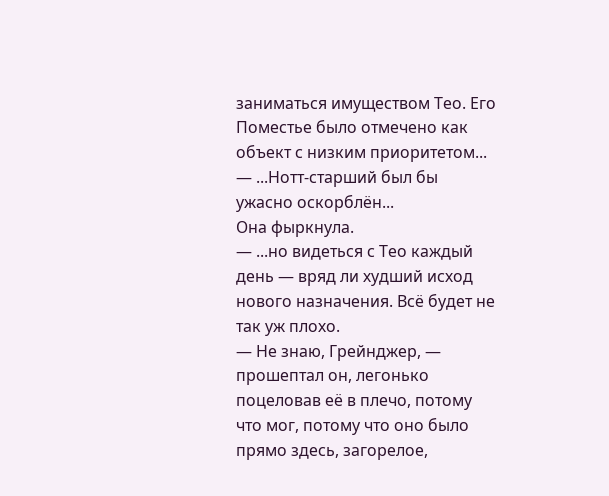заниматься имуществом Тео. Его Поместье было отмечено как объект с низким приоритетом...
— ...Нотт-старший был бы ужасно оскорблён...
Она фыркнула.
— ...но видеться с Тео каждый день — вряд ли худший исход нового назначения. Всё будет не так уж плохо.
— Не знаю, Грейнджер, — прошептал он, легонько поцеловав её в плечо, потому что мог, потому что оно было прямо здесь, загорелое,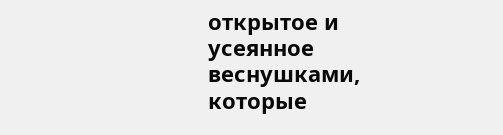открытое и усеянное веснушками, которые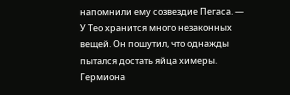напомнили ему созвездие Пегаса. — У Тео хранится много незаконных вещей. Он пошутил, что однажды пытался достать яйца химеры.
Гермиона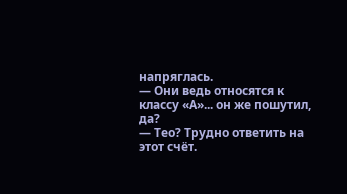напряглась.
— Они ведь относятся к классу «А»... он же пошутил, да?
— Тео? Трудно ответить на этот счёт.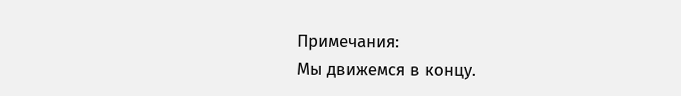Примечания:
Мы движемся в концу.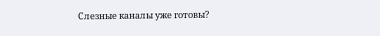Слезные каналы уже готовы?